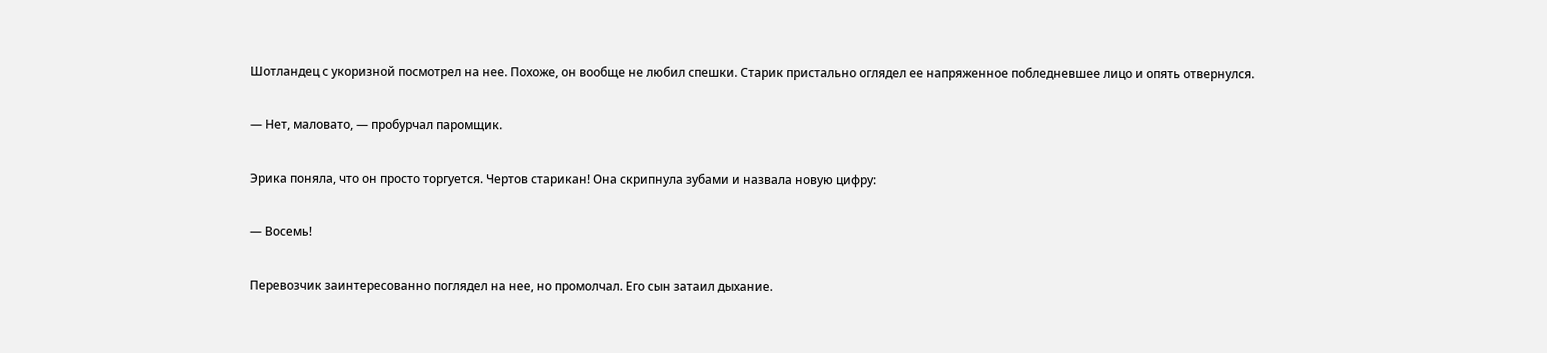Шотландец с укоризной посмотрел на нее. Похоже, он вообще не любил спешки. Старик пристально оглядел ее напряженное побледневшее лицо и опять отвернулся.

— Нет, маловато, — пробурчал паромщик.

Эрика поняла, что он просто торгуется. Чертов старикан! Она скрипнула зубами и назвала новую цифру:

— Восемь!

Перевозчик заинтересованно поглядел на нее, но промолчал. Его сын затаил дыхание.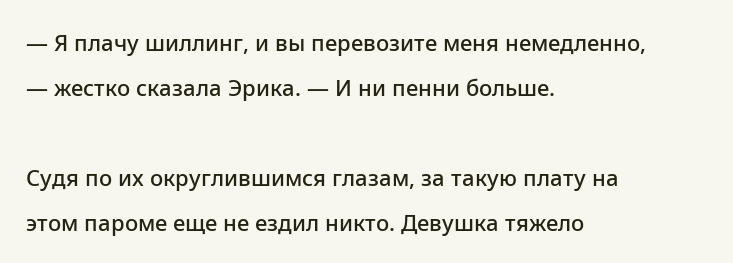— Я плачу шиллинг, и вы перевозите меня немедленно, — жестко сказала Эрика. — И ни пенни больше.

Судя по их округлившимся глазам, за такую плату на этом пароме еще не ездил никто. Девушка тяжело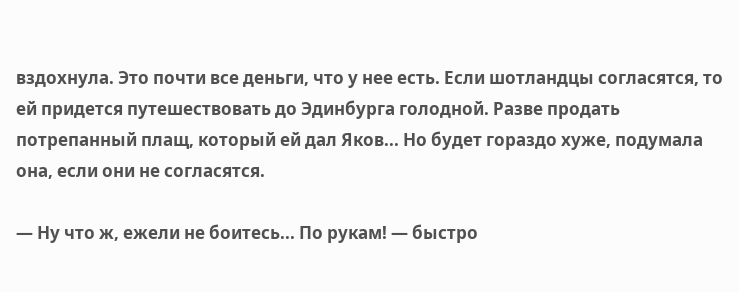вздохнула. Это почти все деньги, что у нее есть. Если шотландцы согласятся, то ей придется путешествовать до Эдинбурга голодной. Разве продать потрепанный плащ, который ей дал Яков... Но будет гораздо хуже, подумала она, если они не согласятся.

— Ну что ж, ежели не боитесь... По рукам! — быстро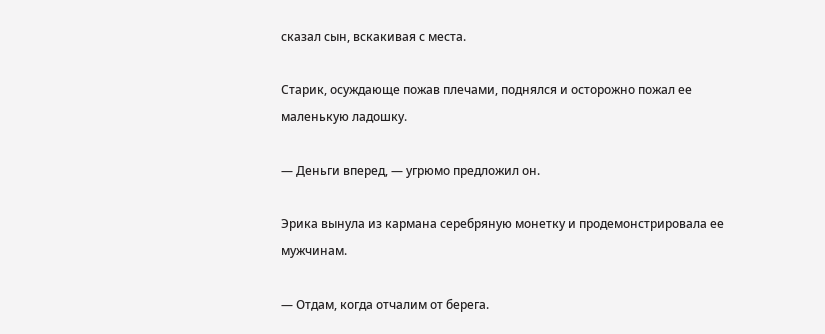сказал сын, вскакивая с места.

Старик, осуждающе пожав плечами, поднялся и осторожно пожал ее маленькую ладошку.

— Деньги вперед, — угрюмо предложил он.

Эрика вынула из кармана серебряную монетку и продемонстрировала ее мужчинам.

— Отдам, когда отчалим от берега.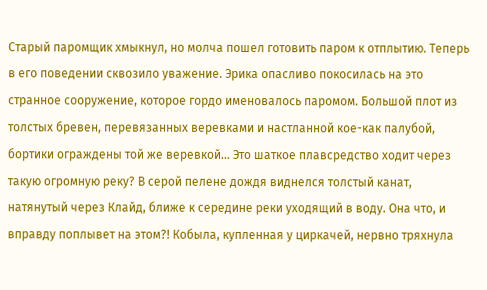Старый паромщик хмыкнул, но молча пошел готовить паром к отплытию. Теперь в его поведении сквозило уважение. Эрика опасливо покосилась на это странное сооружение, которое гордо именовалось паромом. Большой плот из толстых бревен, перевязанных веревками и настланной кое-как палубой, бортики ограждены той же веревкой... Это шаткое плавсредство ходит через такую огромную реку? В серой пелене дождя виднелся толстый канат, натянутый через Клайд, ближе к середине реки уходящий в воду. Она что, и вправду поплывет на этом?! Кобыла, купленная у циркачей, нервно тряхнула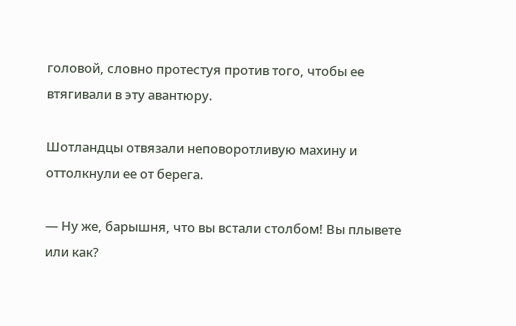головой, словно протестуя против того, чтобы ее втягивали в эту авантюру.

Шотландцы отвязали неповоротливую махину и оттолкнули ее от берега.

— Ну же, барышня, что вы встали столбом! Вы плывете или как?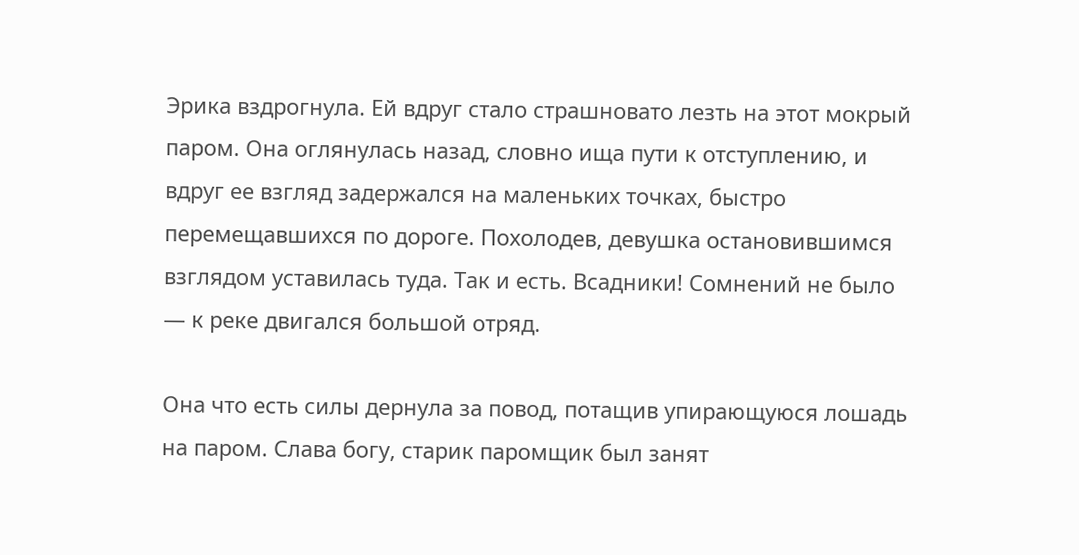Эрика вздрогнула. Ей вдруг стало страшновато лезть на этот мокрый паром. Она оглянулась назад, словно ища пути к отступлению, и вдруг ее взгляд задержался на маленьких точках, быстро перемещавшихся по дороге. Похолодев, девушка остановившимся взглядом уставилась туда. Так и есть. Всадники! Сомнений не было — к реке двигался большой отряд.

Она что есть силы дернула за повод, потащив упирающуюся лошадь на паром. Слава богу, старик паромщик был занят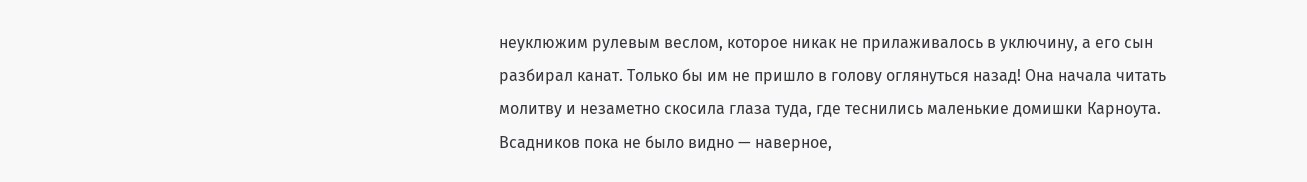неуклюжим рулевым веслом, которое никак не прилаживалось в уключину, а его сын разбирал канат. Только бы им не пришло в голову оглянуться назад! Она начала читать молитву и незаметно скосила глаза туда, где теснились маленькие домишки Карноута. Всадников пока не было видно — наверное,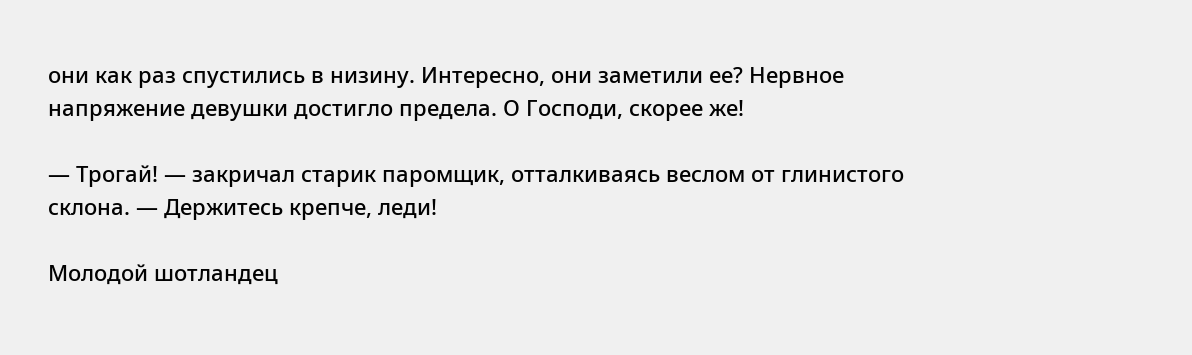они как раз спустились в низину. Интересно, они заметили ее? Нервное напряжение девушки достигло предела. О Господи, скорее же!

— Трогай! — закричал старик паромщик, отталкиваясь веслом от глинистого склона. — Держитесь крепче, леди!

Молодой шотландец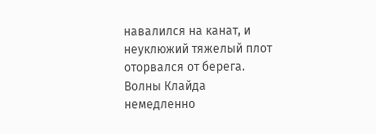навалился на канат, и неуклюжий тяжелый плот оторвался от берега. Волны Клайда немедленно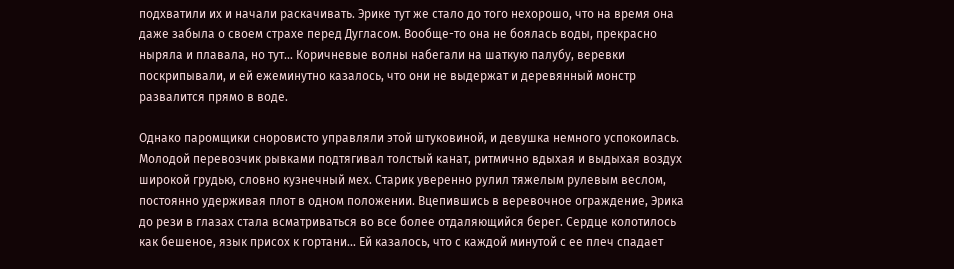подхватили их и начали раскачивать. Эрике тут же стало до того нехорошо, что на время она даже забыла о своем страхе перед Дугласом. Вообще-то она не боялась воды, прекрасно ныряла и плавала, но тут... Коричневые волны набегали на шаткую палубу, веревки поскрипывали, и ей ежеминутно казалось, что они не выдержат и деревянный монстр развалится прямо в воде.

Однако паромщики сноровисто управляли этой штуковиной, и девушка немного успокоилась. Молодой перевозчик рывками подтягивал толстый канат, ритмично вдыхая и выдыхая воздух широкой грудью, словно кузнечный мех. Старик уверенно рулил тяжелым рулевым веслом, постоянно удерживая плот в одном положении. Вцепившись в веревочное ограждение, Эрика до рези в глазах стала всматриваться во все более отдаляющийся берег. Сердце колотилось как бешеное, язык присох к гортани... Ей казалось, что с каждой минутой с ее плеч спадает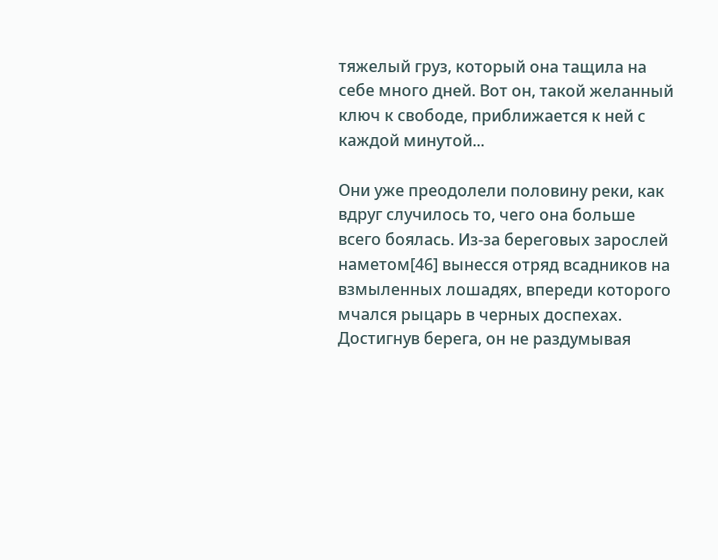тяжелый груз, который она тащила на себе много дней. Вот он, такой желанный ключ к свободе, приближается к ней с каждой минутой...

Они уже преодолели половину реки, как вдруг случилось то, чего она больше всего боялась. Из-за береговых зарослей наметом[46] вынесся отряд всадников на взмыленных лошадях, впереди которого мчался рыцарь в черных доспехах. Достигнув берега, он не раздумывая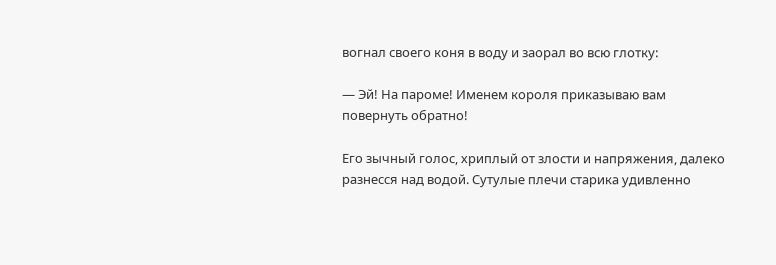вогнал своего коня в воду и заорал во всю глотку:

— Эй! На пароме! Именем короля приказываю вам повернуть обратно!

Его зычный голос, хриплый от злости и напряжения, далеко разнесся над водой. Сутулые плечи старика удивленно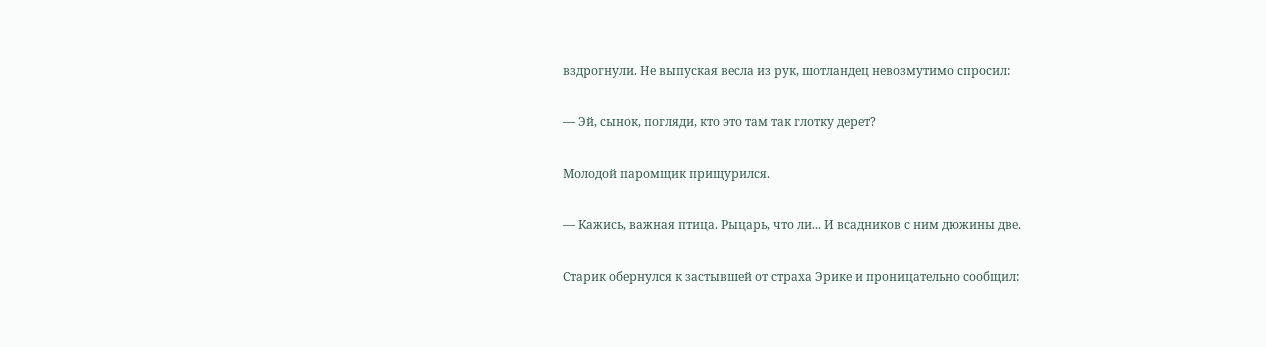вздрогнули. Не выпуская весла из рук, шотландец невозмутимо спросил:

— Эй, сынок, погляди, кто это там так глотку дерет?

Молодой паромщик прищурился.

— Кажись, важная птица. Рыцарь, что ли... И всадников с ним дюжины две.

Старик обернулся к застывшей от страха Эрике и проницательно сообщил: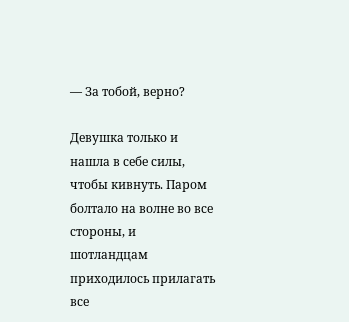— За тобой, верно?

Девушка только и нашла в себе силы, чтобы кивнуть. Паром болтало на волне во все стороны, и шотландцам приходилось прилагать все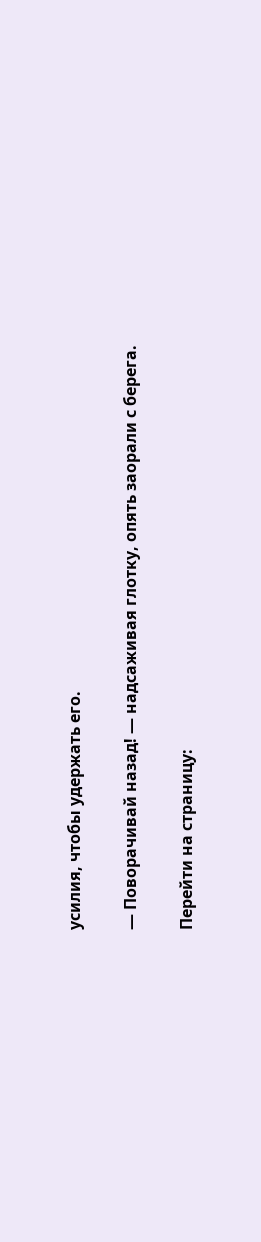усилия, чтобы удержать его.

— Поворачивай назад! — надсаживая глотку, опять заорали с берега.

Перейти на страницу: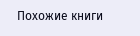Похожие книги